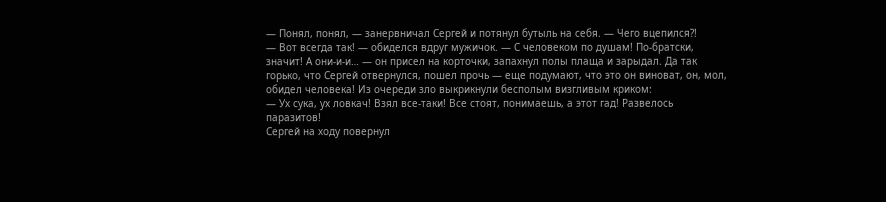— Понял, понял, — занервничал Сергей и потянул бутыль на себя. — Чего вцепился?!
— Вот всегда так! — обиделся вдруг мужичок. — С человеком по душам! По-братски, значит! А они-и-и… — он присел на корточки, запахнул полы плаща и зарыдал. Да так горько, что Сергей отвернулся, пошел прочь — еще подумают, что это он виноват, он, мол, обидел человека! Из очереди зло выкрикнули бесполым визгливым криком:
— Ух сука, ух ловкач! Взял все-таки! Все стоят, понимаешь, а этот гад! Развелось паразитов!
Сергей на ходу повернул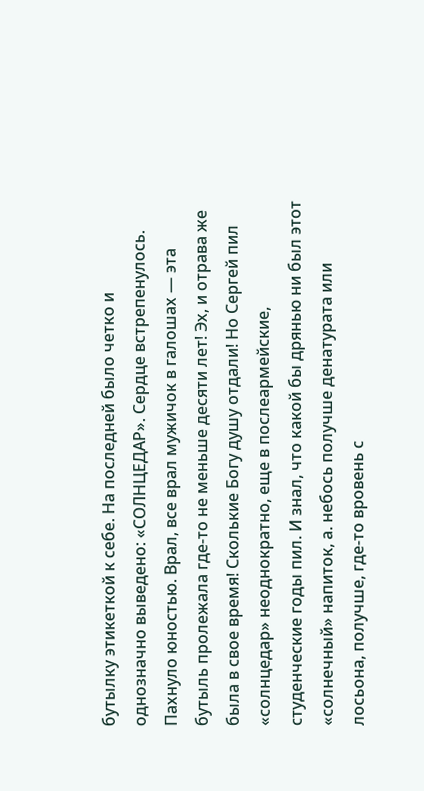бутылку этикеткой к себе. На последней было четко и однозначно выведено: «СОЛНЦЕДАР». Сердце встрепенулось. Пахнуло юностью. Врал, все врал мужичок в галошах — эта бутыль пролежала где-то не меньше десяти лет! Эх, и отрава же была в свое время! Сколькие Богу душу отдали! Но Сергей пил «солнцедар» неоднократно, еще в послеармейские, студенческие годы пил. И знал, что какой бы дрянью ни был этот «солнечный» напиток, а. небось получше денатурата или лосьона, получше, где-то вровень с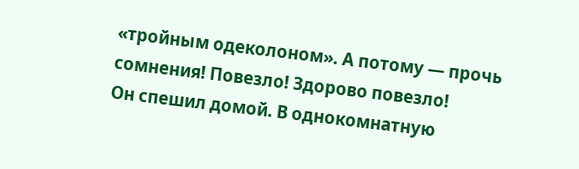«тройным одеколоном». А потому — прочь сомнения! Повезло! Здорово повезло!
Он спешил домой. В однокомнатную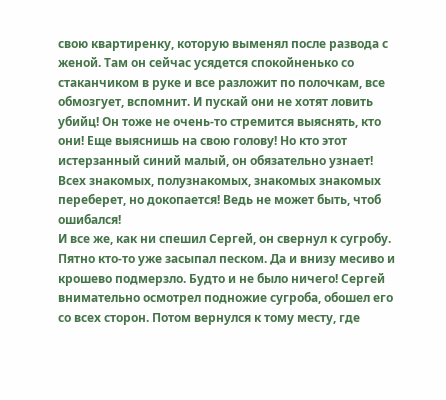свою квартиренку, которую выменял после развода с женой. Там он сейчас усядется спокойненько со стаканчиком в руке и все разложит по полочкам, все обмозгует, вспомнит. И пускай они не хотят ловить убийц! Он тоже не очень-то стремится выяснять, кто они! Еще выяснишь на свою голову! Но кто этот истерзанный синий малый, он обязательно узнает! Всех знакомых, полузнакомых, знакомых знакомых переберет, но докопается! Ведь не может быть, чтоб ошибался!
И все же, как ни спешил Сергей, он свернул к сугробу. Пятно кто-то уже засыпал песком. Да и внизу месиво и крошево подмерзло. Будто и не было ничего! Сергей внимательно осмотрел подножие сугроба, обошел его со всех сторон. Потом вернулся к тому месту, где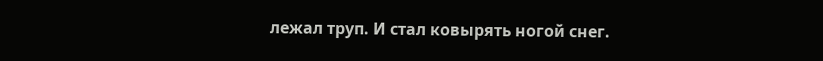лежал труп. И стал ковырять ногой снег.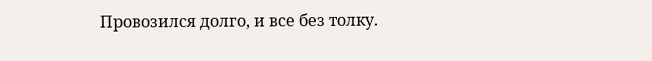Провозился долго, и все без толку.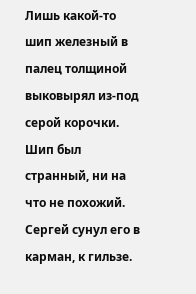Лишь какой-то шип железный в палец толщиной выковырял из-под серой корочки. Шип был странный, ни на что не похожий. Сергей сунул его в карман, к гильзе.